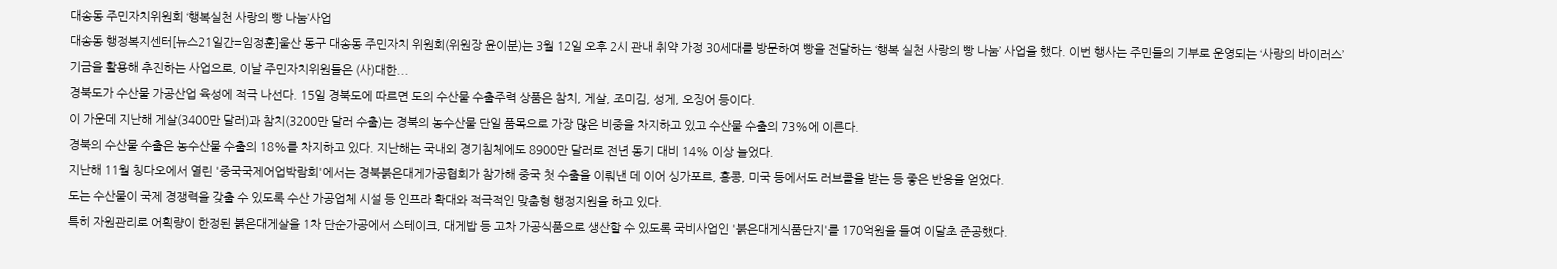대송동 주민자치위원회 ‘행복실천 사랑의 빵 나눔’사업
대송동 행정복지센터[뉴스21일간=임정훈]울산 동구 대송동 주민자치 위원회(위원장 윤이분)는 3월 12일 오후 2시 관내 취약 가정 30세대를 방문하여 빵을 전달하는 ‘행복 실천 사랑의 빵 나눔’ 사업을 했다. 이번 행사는 주민들의 기부로 운영되는 ‘사랑의 바이러스’ 기금을 활용해 추진하는 사업으로, 이날 주민자치위원들은 (사)대한...
경북도가 수산물 가공산업 육성에 적극 나선다. 15일 경북도에 따르면 도의 수산물 수출주력 상품은 참치, 게살, 조미김, 성게, 오징어 등이다.
이 가운데 지난해 게살(3400만 달러)과 참치(3200만 달러 수출)는 경북의 농수산물 단일 품목으로 가장 많은 비중을 차지하고 있고 수산물 수출의 73%에 이른다.
경북의 수산물 수출은 농수산물 수출의 18%를 차지하고 있다. 지난해는 국내외 경기침체에도 8900만 달러로 전년 동기 대비 14% 이상 늘었다.
지난해 11월 칭다오에서 열린 '중국국제어업박람회'에서는 경북붉은대게가공협회가 참가해 중국 첫 수출을 이뤄낸 데 이어 싱가포르, 홍콩, 미국 등에서도 러브콜을 받는 등 좋은 반응을 얻었다.
도는 수산물이 국제 경쟁력을 갖출 수 있도록 수산 가공업체 시설 등 인프라 확대와 적극적인 맞춤형 행정지원을 하고 있다.
특히 자원관리로 어획량이 한정된 붉은대게살을 1차 단순가공에서 스테이크, 대게밥 등 고차 가공식품으로 생산할 수 있도록 국비사업인 '붉은대게식품단지'를 170억원을 들여 이달초 준공했다.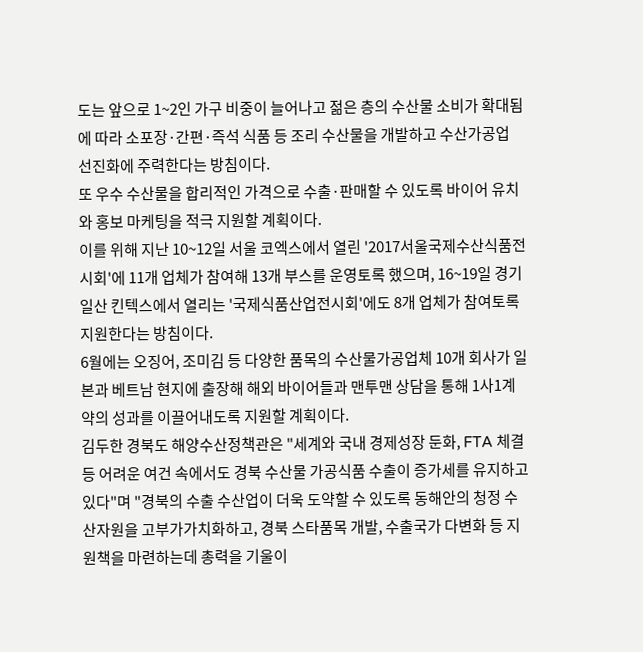도는 앞으로 1~2인 가구 비중이 늘어나고 젊은 층의 수산물 소비가 확대됨에 따라 소포장·간편·즉석 식품 등 조리 수산물을 개발하고 수산가공업 선진화에 주력한다는 방침이다.
또 우수 수산물을 합리적인 가격으로 수출·판매할 수 있도록 바이어 유치와 홍보 마케팅을 적극 지원할 계획이다.
이를 위해 지난 10~12일 서울 코엑스에서 열린 '2017서울국제수산식품전시회'에 11개 업체가 참여해 13개 부스를 운영토록 했으며, 16~19일 경기 일산 킨텍스에서 열리는 '국제식품산업전시회'에도 8개 업체가 참여토록 지원한다는 방침이다.
6월에는 오징어, 조미김 등 다양한 품목의 수산물가공업체 10개 회사가 일본과 베트남 현지에 출장해 해외 바이어들과 맨투맨 상담을 통해 1사1계약의 성과를 이끌어내도록 지원할 계획이다.
김두한 경북도 해양수산정책관은 "세계와 국내 경제성장 둔화, FTA 체결 등 어려운 여건 속에서도 경북 수산물 가공식품 수출이 증가세를 유지하고 있다"며 "경북의 수출 수산업이 더욱 도약할 수 있도록 동해안의 청정 수산자원을 고부가가치화하고, 경북 스타품목 개발, 수출국가 다변화 등 지원책을 마련하는데 총력을 기울이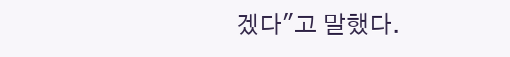겠다"고 말했다.